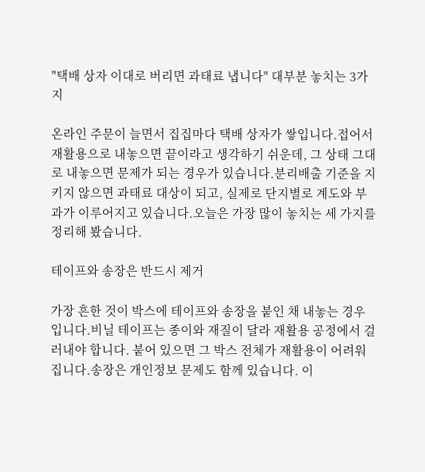"택배 상자 이대로 버리면 과태료 냅니다" 대부분 놓치는 3가지

온라인 주문이 늘면서 집집마다 택배 상자가 쌓입니다.접어서 재활용으로 내놓으면 끝이라고 생각하기 쉬운데, 그 상태 그대로 내놓으면 문제가 되는 경우가 있습니다.분리배출 기준을 지키지 않으면 과태료 대상이 되고, 실제로 단지별로 계도와 부과가 이루어지고 있습니다.오늘은 가장 많이 놓치는 세 가지를 정리해 봤습니다.

테이프와 송장은 반드시 제거

가장 흔한 것이 박스에 테이프와 송장을 붙인 채 내놓는 경우입니다.비닐 테이프는 종이와 재질이 달라 재활용 공정에서 걸러내야 합니다. 붙어 있으면 그 박스 전체가 재활용이 어려워집니다.송장은 개인정보 문제도 함께 있습니다. 이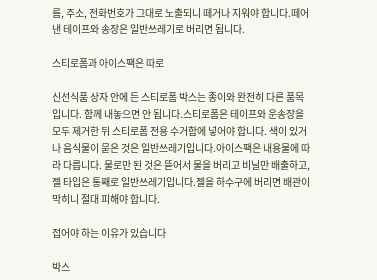름, 주소, 전화번호가 그대로 노출되니 떼거나 지워야 합니다.떼어낸 테이프와 송장은 일반쓰레기로 버리면 됩니다.

스티로폼과 아이스팩은 따로

신선식품 상자 안에 든 스티로폼 박스는 종이와 완전히 다른 품목입니다. 함께 내놓으면 안 됩니다.스티로폼은 테이프와 운송장을 모두 제거한 뒤 스티로폼 전용 수거함에 넣어야 합니다. 색이 있거나 음식물이 묻은 것은 일반쓰레기입니다.아이스팩은 내용물에 따라 다릅니다. 물로만 된 것은 뜯어서 물을 버리고 비닐만 배출하고, 젤 타입은 통째로 일반쓰레기입니다.젤을 하수구에 버리면 배관이 막히니 절대 피해야 합니다.

접어야 하는 이유가 있습니다

박스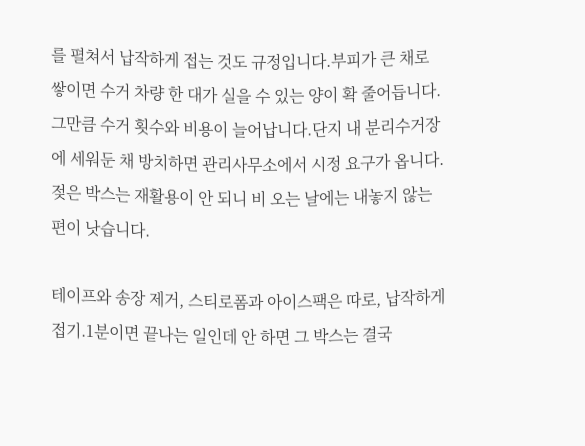를 펼쳐서 납작하게 접는 것도 규정입니다.부피가 큰 채로 쌓이면 수거 차량 한 대가 실을 수 있는 양이 확 줄어듭니다. 그만큼 수거 횟수와 비용이 늘어납니다.단지 내 분리수거장에 세워둔 채 방치하면 관리사무소에서 시정 요구가 옵니다.젖은 박스는 재활용이 안 되니 비 오는 날에는 내놓지 않는 편이 낫습니다.

테이프와 송장 제거, 스티로폼과 아이스팩은 따로, 납작하게 접기.1분이면 끝나는 일인데 안 하면 그 박스는 결국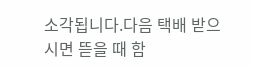소각됩니다.다음 택배 받으시면 뜯을 때 함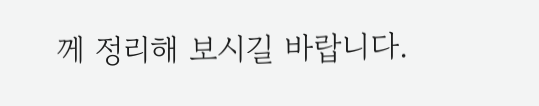께 정리해 보시길 바랍니다.